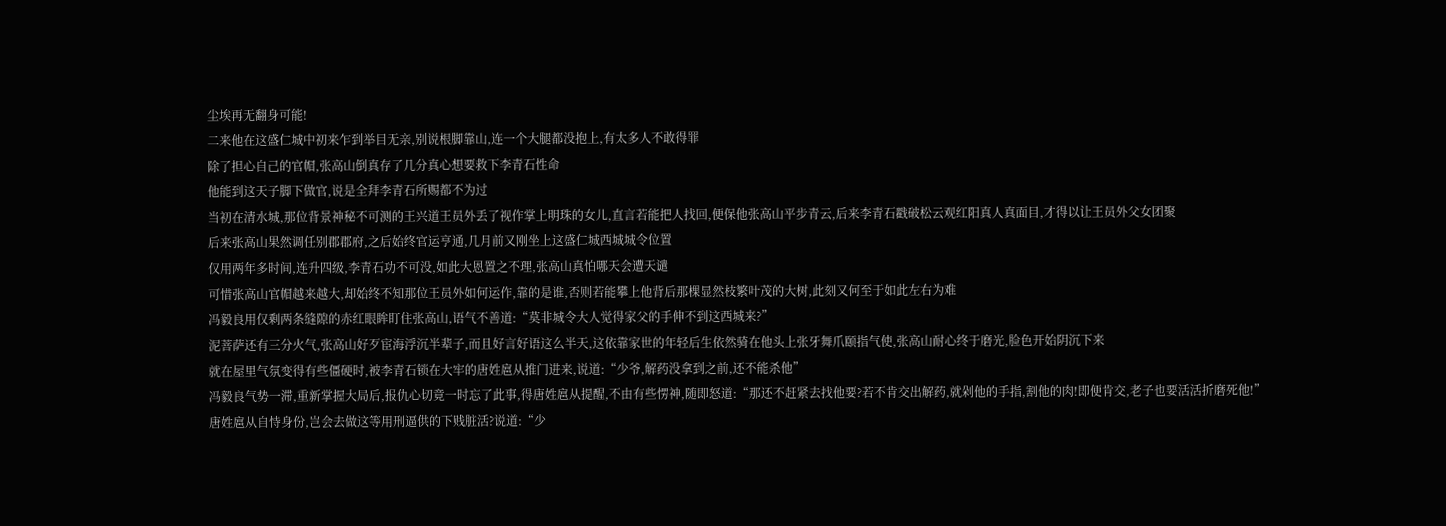尘埃再无翻身可能!
二来他在这盛仁城中初来乍到举目无亲,别说根脚靠山,连一个大腿都没抱上,有太多人不敢得罪
除了担心自己的官帽,张高山倒真存了几分真心想要救下李青石性命
他能到这天子脚下做官,说是全拜李青石所赐都不为过
当初在清水城,那位背景神秘不可测的王兴道王员外丢了视作掌上明珠的女儿,直言若能把人找回,便保他张高山平步青云,后来李青石戳破松云观红阳真人真面目,才得以让王员外父女团聚
后来张高山果然调任别郡郡府,之后始终官运亨通,几月前又刚坐上这盛仁城西城城令位置
仅用两年多时间,连升四级,李青石功不可没,如此大恩置之不理,张高山真怕哪天会遭天谴
可惜张高山官帽越来越大,却始终不知那位王员外如何运作,靠的是谁,否则若能攀上他背后那棵显然枝繁叶茂的大树,此刻又何至于如此左右为难
冯毅良用仅剩两条缝隙的赤红眼眸盯住张高山,语气不善道:“莫非城令大人觉得家父的手伸不到这西城来?”
泥菩萨还有三分火气,张高山好歹宦海浮沉半辈子,而且好言好语这么半天,这依靠家世的年轻后生依然骑在他头上张牙舞爪颐指气使,张高山耐心终于磨光,脸色开始阴沉下来
就在屋里气氛变得有些僵硬时,被李青石锁在大牢的唐姓扈从推门进来,说道:“少爷,解药没拿到之前,还不能杀他”
冯毅良气势一滞,重新掌握大局后,报仇心切竟一时忘了此事,得唐姓扈从提醒,不由有些愣神,随即怒道:“那还不赶紧去找他要?若不肯交出解药,就剁他的手指,割他的肉!即便肯交,老子也要活活折磨死他!”
唐姓扈从自恃身份,岂会去做这等用刑逼供的下贱脏活?说道:“少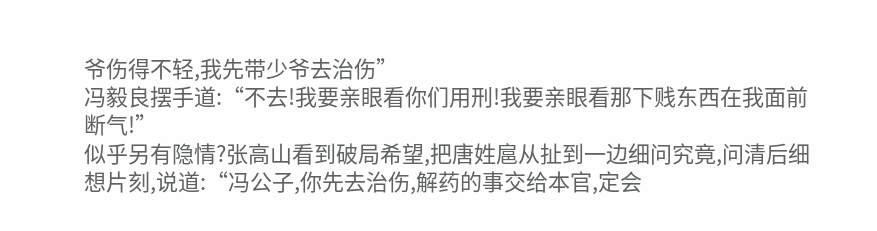爷伤得不轻,我先带少爷去治伤”
冯毅良摆手道:“不去!我要亲眼看你们用刑!我要亲眼看那下贱东西在我面前断气!”
似乎另有隐情?张高山看到破局希望,把唐姓扈从扯到一边细问究竟,问清后细想片刻,说道:“冯公子,你先去治伤,解药的事交给本官,定会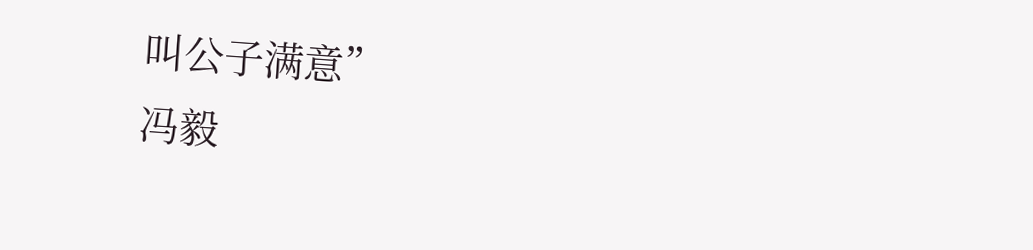叫公子满意”
冯毅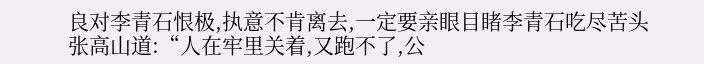良对李青石恨极,执意不肯离去,一定要亲眼目睹李青石吃尽苦头
张高山道:“人在牢里关着,又跑不了,公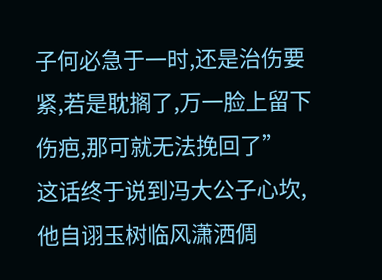子何必急于一时,还是治伤要紧,若是耽搁了,万一脸上留下伤疤,那可就无法挽回了”
这话终于说到冯大公子心坎,他自诩玉树临风潇洒倜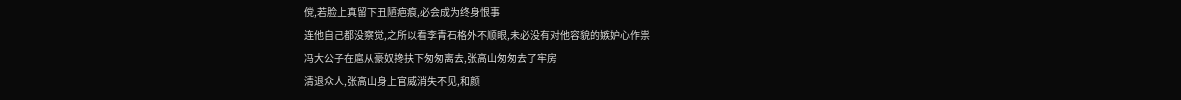傥,若脸上真留下丑陋疤痕,必会成为终身恨事
连他自己都没察觉,之所以看李青石格外不顺眼,未必没有对他容貌的嫉妒心作祟
冯大公子在扈从豪奴搀扶下匆匆离去,张高山匆匆去了牢房
清退众人,张高山身上官威消失不见,和颜